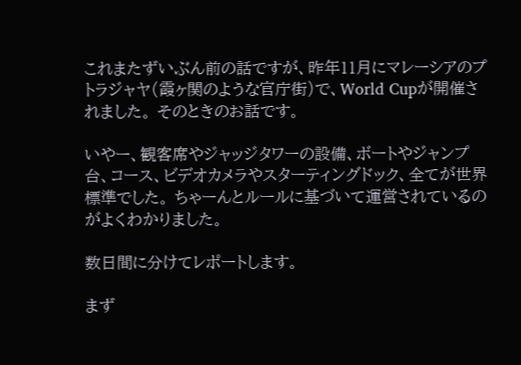これまたずいぶん前の話ですが、昨年11月にマレーシアのプトラジャヤ(霞ヶ関のような官庁街)で、World Cupが開催されました。 そのときのお話です。

いやー、観客席やジャッジタワーの設備、ボートやジャンプ台、コース、ビデオカメラやスターティングドック、全てが世界標準でした。 ちゃーんとルールに基づいて運営されているのがよくわかりました。

数日間に分けてレポートします。

まず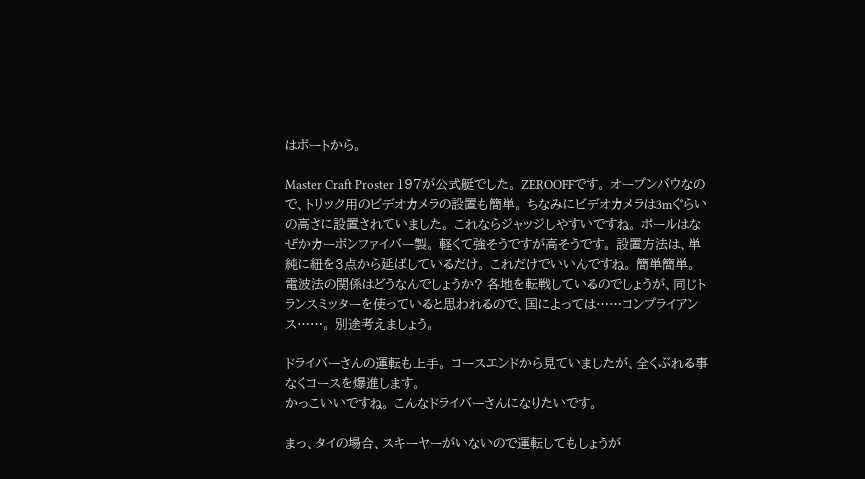はボートから。

Master Craft Proster 197が公式艇でした。 ZEROOFFです。 オープンバウなので、トリック用のビデオカメラの設置も簡単。 ちなみにビデオカメラは3mぐらいの高さに設置されていました。 これならジャッジしやすいですね。 ポールはなぜかカーボンファイバー製。 軽くて強そうですが高そうです。 設置方法は、単純に紐を3点から延ばしているだけ。 これだけでいいんですね。 簡単簡単。
電波法の関係はどうなんでしょうか? 各地を転戦しているのでしょうが、同じトランスミッターを使っていると思われるので、国によっては……コンプライアンス……。 別途考えましょう。

ドライバーさんの運転も上手。 コースエンドから見ていましたが、全くぶれる事なくコースを爆進します。
かっこいいですね。 こんなドライバーさんになりたいです。

まっ、タイの場合、スキーヤーがいないので運転してもしょうが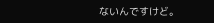ないんですけど。